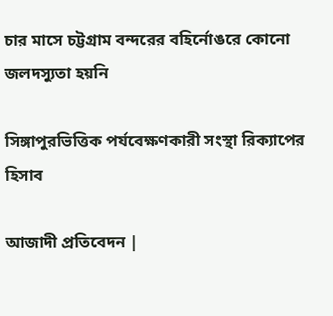চার মাসে চট্টগ্রাম বন্দরের বহির্নোঙরে কোনো জলদস্যুতা হয়নি

সিঙ্গাপুরভিত্তিক পর্যবেক্ষণকারী সংস্থা রিক্যাপের হিসাব

আজাদী প্রতিবেদন |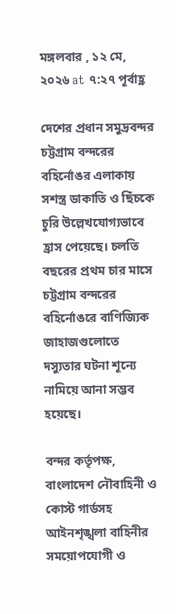মঙ্গলবার , ১২ মে, ২০২৬ at ৭:২৭ পূর্বাহ্ণ

দেশের প্রধান সমুদ্রবন্দর চট্টগ্রাম বন্দরের বহির্নোঙর এলাকায় সশস্ত্র ডাকাতি ও ছিঁচকে চুরি উল্লেখযোগ্যভাবে হ্রাস পেয়েছে। চলতি বছরের প্রথম চার মাসে চট্টগ্রাম বন্দরের বহির্নোঙরে বাণিজ্যিক জাহাজগুলোতে দস্যুতার ঘটনা শূন্যে নামিয়ে আনা সম্ভব হয়েছে।

বন্দর কর্তৃপক্ষ, বাংলাদেশ নৌবাহিনী ও কোস্ট গার্ডসহ আইনশৃঙ্খলা বাহিনীর সময়োপযোগী ও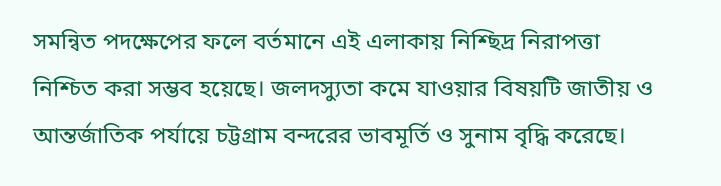সমন্বিত পদক্ষেপের ফলে বর্তমানে এই এলাকায় নিশ্ছিদ্র নিরাপত্তা নিশ্চিত করা সম্ভব হয়েছে। জলদস্যুতা কমে যাওয়ার বিষয়টি জাতীয় ও আন্তর্জাতিক পর্যায়ে চট্টগ্রাম বন্দরের ভাবমূর্তি ও সুনাম বৃদ্ধি করেছে।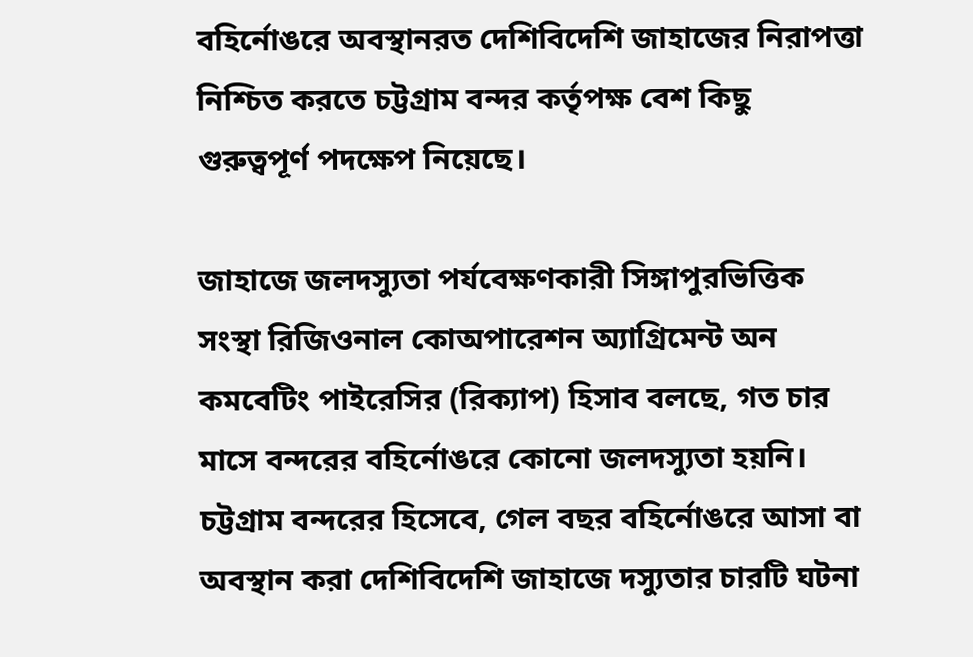বহির্নোঙরে অবস্থানরত দেশিবিদেশি জাহাজের নিরাপত্তা নিশ্চিত করতে চট্টগ্রাম বন্দর কর্তৃপক্ষ বেশ কিছু গুরুত্বপূর্ণ পদক্ষেপ নিয়েছে।

জাহাজে জলদস্যুতা পর্যবেক্ষণকারী সিঙ্গাপুরভিত্তিক সংস্থা রিজিওনাল কোঅপারেশন অ্যাগ্রিমেন্ট অন কমবেটিং পাইরেসির (রিক্যাপ) হিসাব বলছে, গত চার মাসে বন্দরের বহির্নোঙরে কোনো জলদস্যুতা হয়নি। চট্টগ্রাম বন্দরের হিসেবে, গেল বছর বহির্নোঙরে আসা বা অবস্থান করা দেশিবিদেশি জাহাজে দস্যুতার চারটি ঘটনা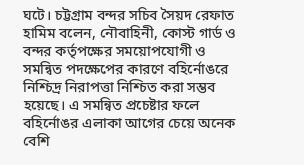ঘটে। চট্টগ্রাম বন্দর সচিব সৈয়দ রেফাত হামিম বলেন, নৌবাহিনী, কোস্ট গার্ড ও বন্দর কর্তৃপক্ষের সময়োপযোগী ও সমন্বিত পদক্ষেপের কারণে বহির্নোঙরে নিশ্চিদ্র নিরাপত্তা নিশ্চিত করা সম্ভব হয়েছে। এ সমন্বিত প্রচেষ্টার ফলে বহির্নোঙর এলাকা আগের চেয়ে অনেক বেশি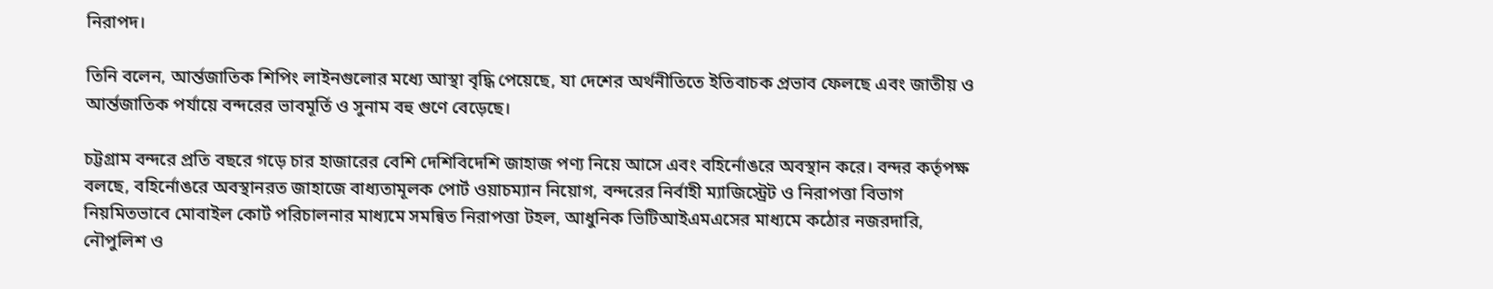নিরাপদ।

তিনি বলেন, আর্ন্তজাতিক শিপিং লাইনগুলোর মধ্যে আস্থা বৃদ্ধি পেয়েছে, যা দেশের অর্থনীতিতে ইতিবাচক প্রভাব ফেলছে এবং জাতীয় ও আর্ন্তজাতিক পর্যায়ে বন্দরের ভাবমূর্তি ও সুনাম বহু গুণে বেড়েছে।

চট্টগ্রাম বন্দরে প্রতি বছরে গড়ে চার হাজারের বেশি দেশিবিদেশি জাহাজ পণ্য নিয়ে আসে এবং বহির্নোঙরে অবস্থান করে। বন্দর কর্তৃপক্ষ বলছে, বহির্নোঙরে অবস্থানরত জাহাজে বাধ্যতামূলক পোর্ট ওয়াচম্যান নিয়োগ, বন্দরের নির্বাহী ম্যাজিস্ট্রেট ও নিরাপত্তা বিভাগ নিয়মিতভাবে মোবাইল কোর্ট পরিচালনার মাধ্যমে সমন্বিত নিরাপত্তা টহল, আধুনিক ভিটিআইএমএসের মাধ্যমে কঠোর নজরদারি, নৌপুলিশ ও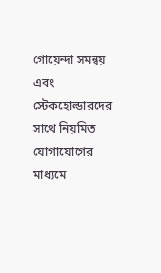গোয়েন্দা সমন্বয় এবং স্টেকহোল্ডারদের সাথে নিয়মিত যোগাযোগের মাধ্যমে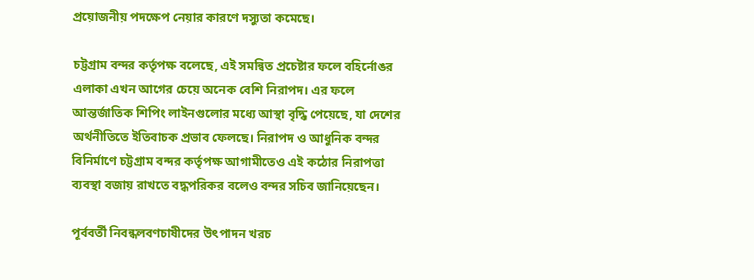প্রয়োজনীয় পদক্ষেপ নেয়ার কারণে দস্যুতা কমেছে।

চট্টগ্রাম বন্দর কর্তৃপক্ষ বলেছে, এই সমন্বিত প্রচেষ্টার ফলে বহির্নোঙর এলাকা এখন আগের চেয়ে অনেক বেশি নিরাপদ। এর ফলে আন্তর্জাতিক শিপিং লাইনগুলোর মধ্যে আস্থা বৃদ্ধি পেয়েছে, যা দেশের অর্থনীতিতে ইতিবাচক প্রভাব ফেলছে। নিরাপদ ও আধুনিক বন্দর বিনির্মাণে চট্টগ্রাম বন্দর কর্তৃপক্ষ আগামীতেও এই কঠোর নিরাপত্তা ব্যবস্থা বজায় রাখতে বদ্ধপরিকর বলেও বন্দর সচিব জানিয়েছেন।

পূর্ববর্তী নিবন্ধলবণচাষীদের উৎপাদন খরচ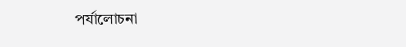পর্যালোচনা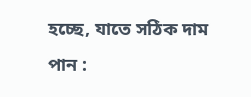হচ্ছে, যাতে সঠিক দাম পান :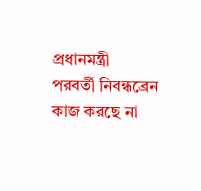প্রধানমন্ত্রী
পরবর্তী নিবন্ধব্রেন কাজ করছে না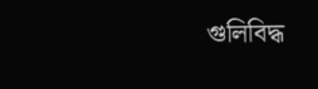গুলিবিদ্ধ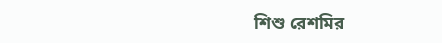শিশু রেশমির